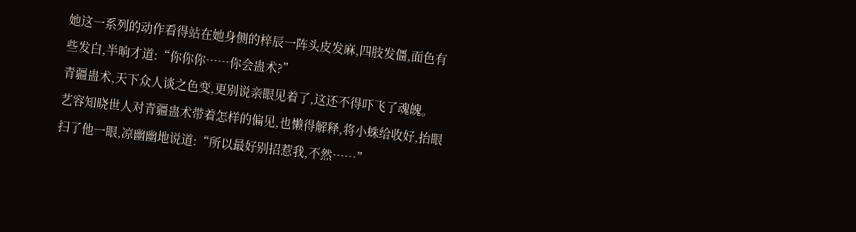她这一系列的动作看得站在她身侧的梓辰一阵头皮发麻,四肢发僵,面色有些发白,半晌才道:“你你你……你会蛊术?”
青疆蛊术,天下众人谈之色变,更别说亲眼见着了,这还不得吓飞了魂魄。
艺容知晓世人对青疆蛊术带着怎样的偏见,也懒得解释,将小蛛给收好,抬眼扫了他一眼,凉幽幽地说道:“所以最好别招惹我,不然……”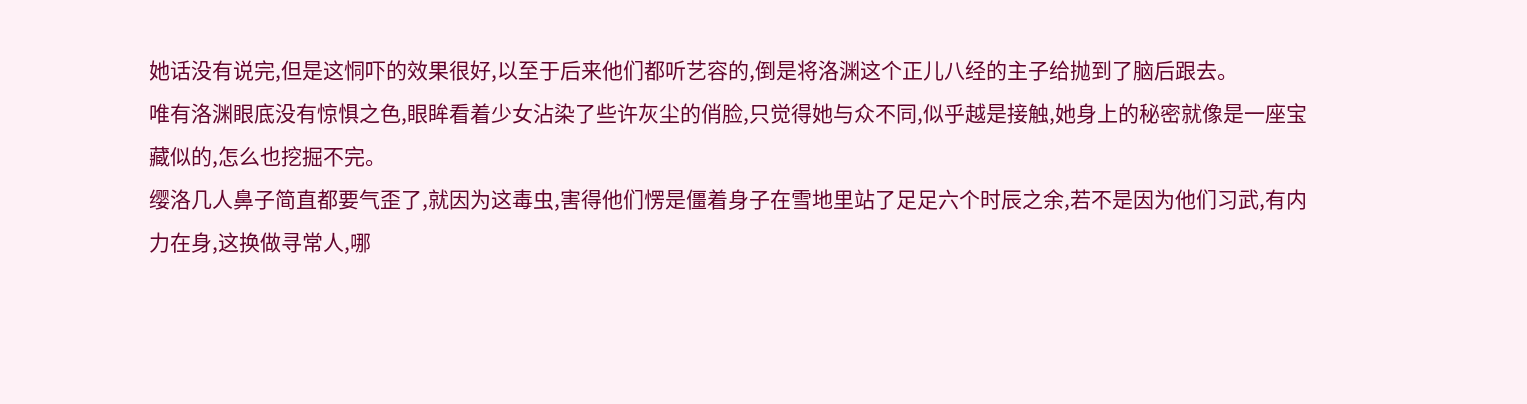她话没有说完,但是这恫吓的效果很好,以至于后来他们都听艺容的,倒是将洛渊这个正儿八经的主子给抛到了脑后跟去。
唯有洛渊眼底没有惊惧之色,眼眸看着少女沾染了些许灰尘的俏脸,只觉得她与众不同,似乎越是接触,她身上的秘密就像是一座宝藏似的,怎么也挖掘不完。
缨洛几人鼻子简直都要气歪了,就因为这毒虫,害得他们愣是僵着身子在雪地里站了足足六个时辰之余,若不是因为他们习武,有内力在身,这换做寻常人,哪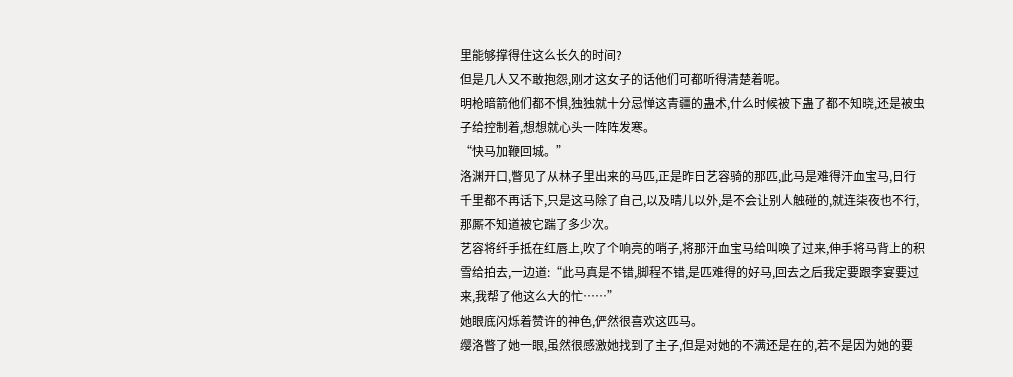里能够撑得住这么长久的时间?
但是几人又不敢抱怨,刚才这女子的话他们可都听得清楚着呢。
明枪暗箭他们都不惧,独独就十分忌惮这青疆的蛊术,什么时候被下蛊了都不知晓,还是被虫子给控制着,想想就心头一阵阵发寒。
“快马加鞭回城。”
洛渊开口,瞥见了从林子里出来的马匹,正是昨日艺容骑的那匹,此马是难得汗血宝马,日行千里都不再话下,只是这马除了自己,以及晴儿以外,是不会让别人触碰的,就连柒夜也不行,那厮不知道被它踹了多少次。
艺容将纤手抵在红唇上,吹了个响亮的哨子,将那汗血宝马给叫唤了过来,伸手将马背上的积雪给拍去,一边道:“此马真是不错,脚程不错,是匹难得的好马,回去之后我定要跟李宴要过来,我帮了他这么大的忙……”
她眼底闪烁着赞许的神色,俨然很喜欢这匹马。
缨洛瞥了她一眼,虽然很感激她找到了主子,但是对她的不满还是在的,若不是因为她的要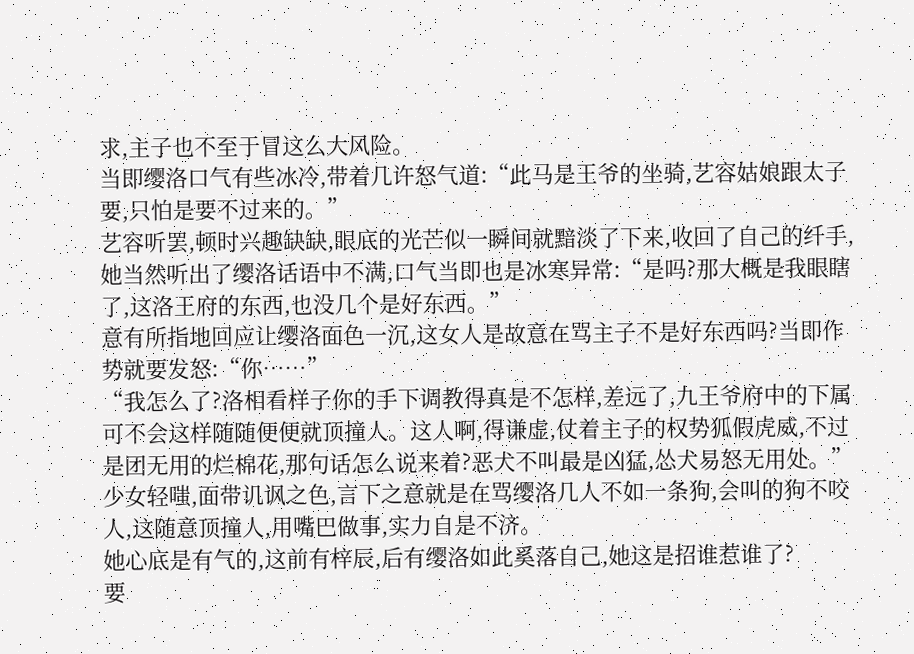求,主子也不至于冒这么大风险。
当即缨洛口气有些冰冷,带着几许怒气道:“此马是王爷的坐骑,艺容姑娘跟太子要,只怕是要不过来的。”
艺容听罢,顿时兴趣缺缺,眼底的光芒似一瞬间就黯淡了下来,收回了自己的纤手,她当然听出了缨洛话语中不满,口气当即也是冰寒异常:“是吗?那大概是我眼瞎了,这洛王府的东西,也没几个是好东西。”
意有所指地回应让缨洛面色一沉,这女人是故意在骂主子不是好东西吗?当即作势就要发怒:“你……”
“我怎么了?洛相看样子你的手下调教得真是不怎样,差远了,九王爷府中的下属可不会这样随随便便就顶撞人。这人啊,得谦虚,仗着主子的权势狐假虎威,不过是团无用的烂棉花,那句话怎么说来着?恶犬不叫最是凶猛,怂犬易怒无用处。”
少女轻嗤,面带讥讽之色,言下之意就是在骂缨洛几人不如一条狗,会叫的狗不咬人,这随意顶撞人,用嘴巴做事,实力自是不济。
她心底是有气的,这前有梓辰,后有缨洛如此奚落自己,她这是招谁惹谁了?
要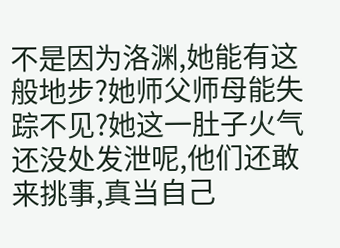不是因为洛渊,她能有这般地步?她师父师母能失踪不见?她这一肚子火气还没处发泄呢,他们还敢来挑事,真当自己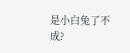是小白兔了不成?